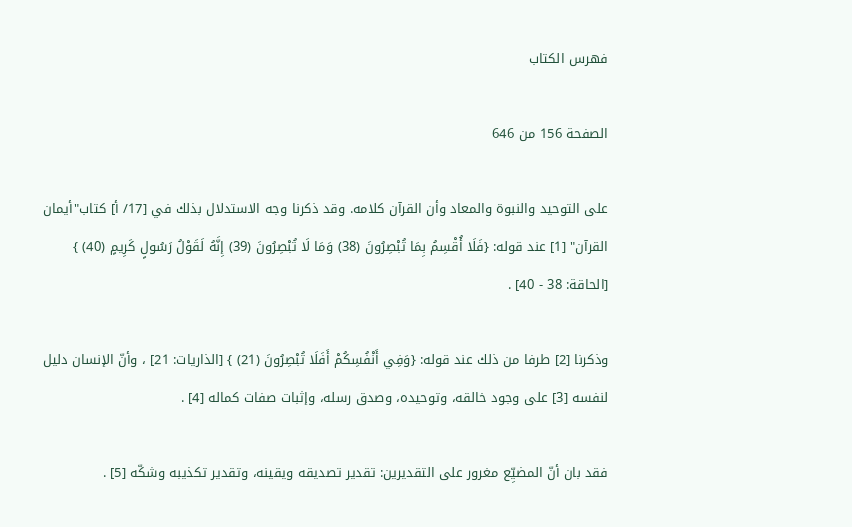فهرس الكتاب

الصفحة 156 من 646

على التوحيد والنبوة والمعاد وأن القرآن كلامه. وقد ذكرنا وجه الاستدلال بذلك في [17/ أ] كتاب"أيمان القرآن" [1] عند قوله: {فَلَا أُقْسِمُ بِمَا تُبْصِرُونَ (38) وَمَا لَا تُبْصِرُونَ (39) إِنَّهُ لَقَوْلُ رَسُولٍ كَرِيمٍ (40) } [الحاقة: 38 - 40] .

وذكرنا [2] طرفا من ذلك عند قوله: {وَفِي أَنْفُسِكُمْ أَفَلَا تُبْصِرُونَ (21) } [الذاريات: 21] ، وأنّ الإنسان دليل لنفسه [3] على وجود خالقه، وتوحيده، وصدق رسله، وإثبات صفات كماله [4] .

فقد بان أنّ المضيِّع مغرور على التقديرين: تقدير تصديقه ويقينه، وتقدير تكذيبه وشكّه [5] .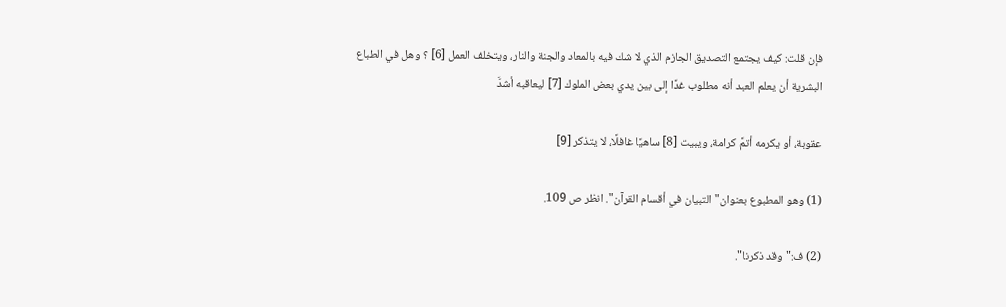فإن قلت: كيف يجتمع التصديق الجازم الذي لا شك فيه بالمعاد والجنة والنار، ويتخلف العمل [6] ؟ وهل في الطباع البشرية أن يعلم العبد أنه مطلوب غدًا إلى بين يدي بعض الملوك [7] ليعاقبه أشدَّ

عقوبة، أو يكرمه أتمَّ كرامة، ويبيت [8] ساهيًا غافلًا، لا يتذكر [9]

(1) وهو المطبوع بعنوان"التبيان في أقسام القرآن". انظر ص 109.

(2) ف:"وقد ذكرنا".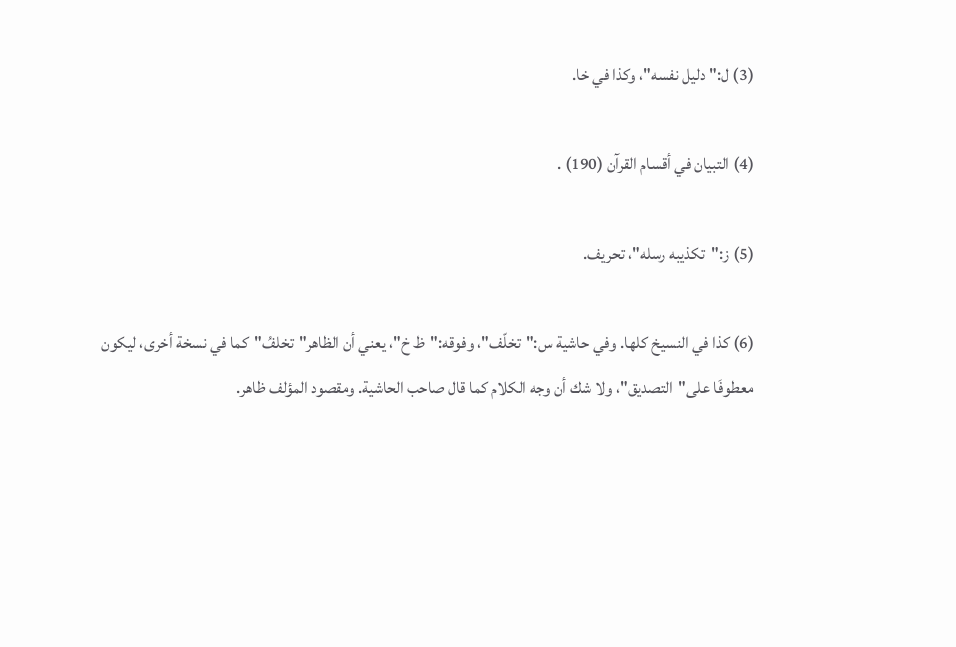(3) ل:"دليل نفسه"، وكذا في خا.

(4) التبيان في أقسام القرآن (190) .

(5) ز:"تكذيبه رسله"، تحريف.

(6) كذا في النسيخ كلها. وفي حاشية س:"تخلّف"، وفوقه:"ظ خ"، يعني أن الظاهر"تخلفُ"كما في نسخة أخرى، ليكون معطوفَا على"التصديق"، ولا شك أن وجه الكلام كما قال صاحب الحاشية. ومقصود المؤلف ظاهر.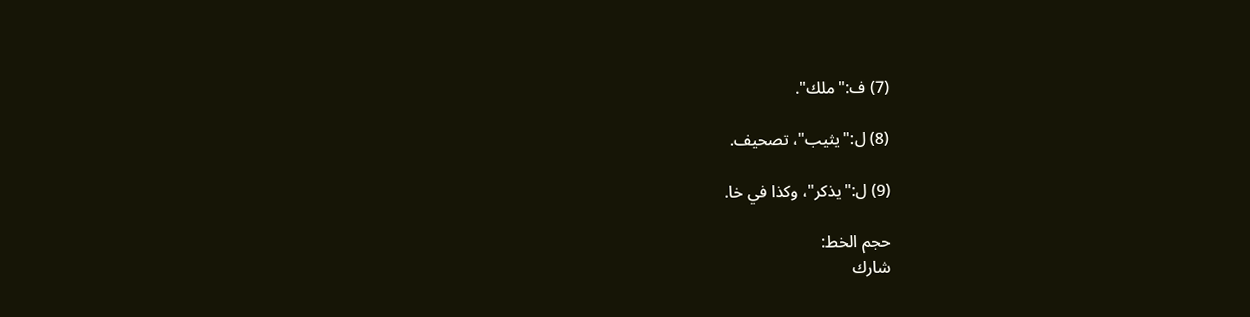(7) ف:"ملك".

(8) ل:"يثيب"، تصحيف.

(9) ل:"يذكر"، وكذا في خا.

حجم الخط:
شارك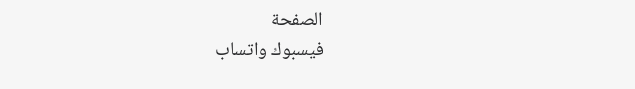الصفحة
فيسبوك واتساب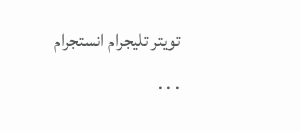تويتر تليجرام انستجرام
. . .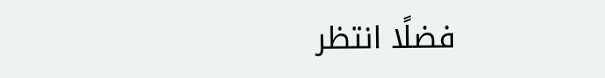فضلًا انتظر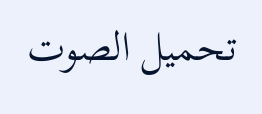تحميل الصوت